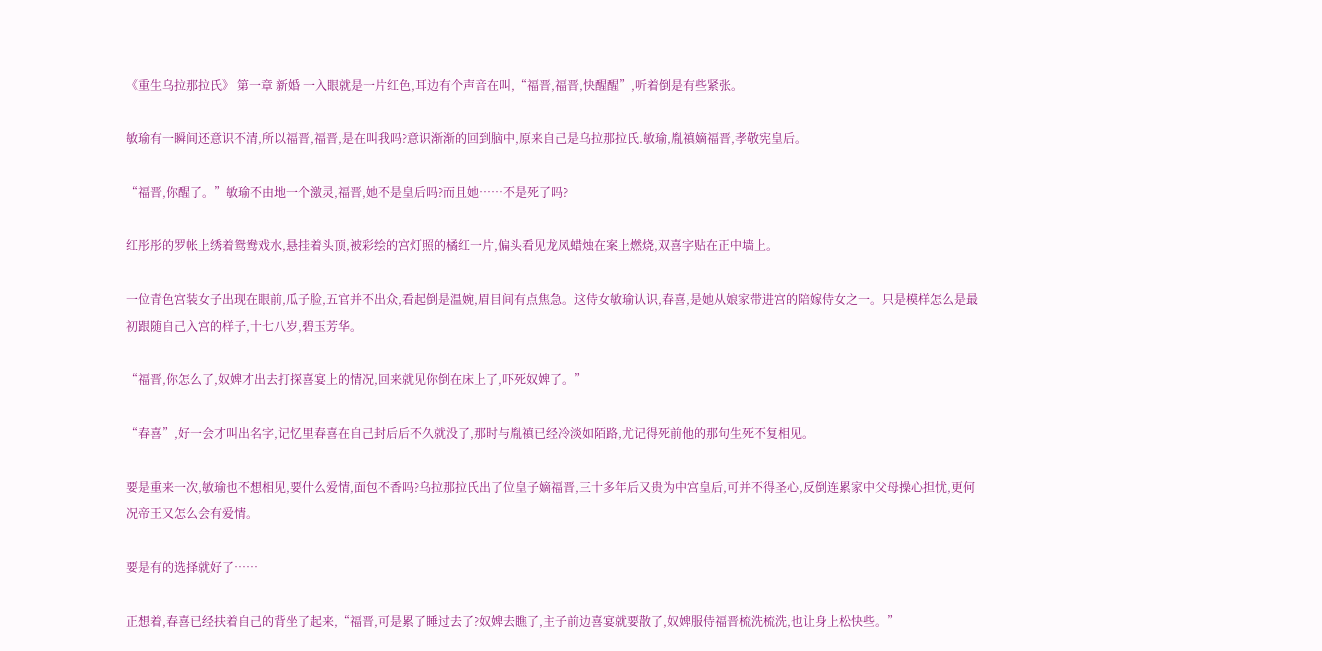《重生乌拉那拉氏》 第一章 新婚 一入眼就是一片红色,耳边有个声音在叫,“福晋,福晋,快醒醒”,听着倒是有些紧张。

敏瑜有一瞬间还意识不清,所以福晋,福晋,是在叫我吗?意识渐渐的回到脑中,原来自己是乌拉那拉氏.敏瑜,胤禛嫡福晋,孝敬宪皇后。

“福晋,你醒了。”敏瑜不由地一个激灵,福晋,她不是皇后吗?而且她……不是死了吗?

红彤彤的罗帐上绣着鸳鸯戏水,悬挂着头顶,被彩绘的宫灯照的橘红一片,偏头看见龙凤蜡烛在案上燃烧,双喜字贴在正中墙上。

一位青色宫装女子出现在眼前,瓜子脸,五官并不出众,看起倒是温婉,眉目间有点焦急。这侍女敏瑜认识,春喜,是她从娘家带进宫的陪嫁侍女之一。只是模样怎么是最初跟随自己入宫的样子,十七八岁,碧玉芳华。

“福晋,你怎么了,奴婢才出去打探喜宴上的情况,回来就见你倒在床上了,吓死奴婢了。”

“春喜”,好一会才叫出名字,记忆里春喜在自己封后后不久就没了,那时与胤禛已经冷淡如陌路,尤记得死前他的那句生死不复相见。

要是重来一次,敏瑜也不想相见,要什么爱情,面包不香吗?乌拉那拉氏出了位皇子嫡福晋,三十多年后又贵为中宫皇后,可并不得圣心,反倒连累家中父母操心担忧,更何况帝王又怎么会有爱情。

要是有的选择就好了……

正想着,春喜已经扶着自己的背坐了起来,“福晋,可是累了睡过去了?奴婢去瞧了,主子前边喜宴就要散了,奴婢服侍福晋梳洗梳洗,也让身上松快些。”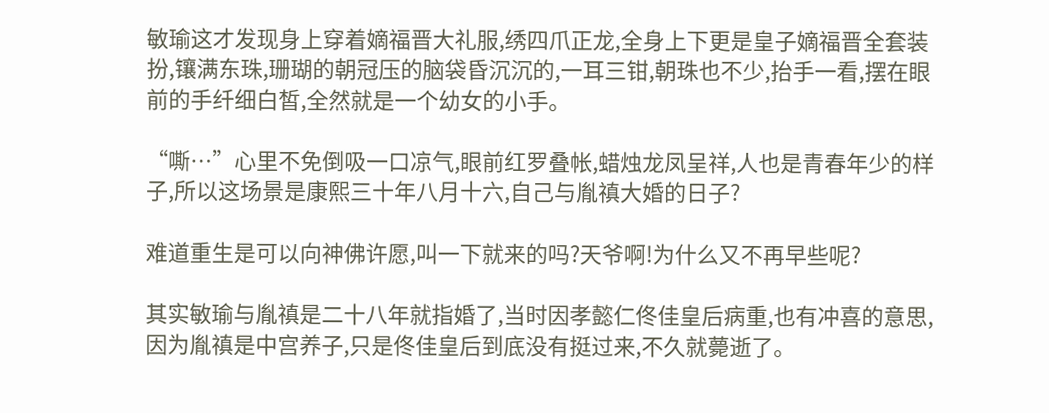敏瑜这才发现身上穿着嫡福晋大礼服,绣四爪正龙,全身上下更是皇子嫡福晋全套装扮,镶满东珠,珊瑚的朝冠压的脑袋昏沉沉的,一耳三钳,朝珠也不少,抬手一看,摆在眼前的手纤细白皙,全然就是一个幼女的小手。

“嘶…”心里不免倒吸一口凉气,眼前红罗叠帐,蜡烛龙凤呈祥,人也是青春年少的样子,所以这场景是康熙三十年八月十六,自己与胤禛大婚的日子?

难道重生是可以向神佛许愿,叫一下就来的吗?天爷啊!为什么又不再早些呢?

其实敏瑜与胤禛是二十八年就指婚了,当时因孝懿仁佟佳皇后病重,也有冲喜的意思,因为胤禛是中宫养子,只是佟佳皇后到底没有挺过来,不久就薨逝了。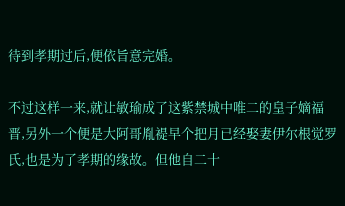待到孝期过后,便依旨意完婚。

不过这样一来,就让敏瑜成了这紫禁城中唯二的皇子嫡福晋,另外一个便是大阿哥胤褆早个把月已经娶妻伊尔根觉罗氏,也是为了孝期的缘故。但他自二十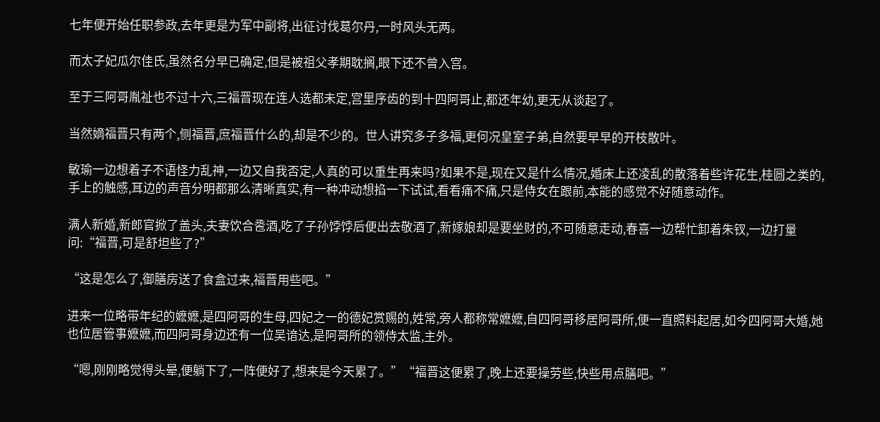七年便开始任职参政,去年更是为军中副将,出征讨伐葛尔丹,一时风头无两。

而太子妃瓜尔佳氏,虽然名分早已确定,但是被祖父孝期耽搁,眼下还不曾入宫。

至于三阿哥胤祉也不过十六,三福晋现在连人选都未定,宫里序齿的到十四阿哥止,都还年幼,更无从谈起了。

当然嫡福晋只有两个,侧福晋,庶福晋什么的,却是不少的。世人讲究多子多福,更何况皇室子弟,自然要早早的开枝散叶。

敏瑜一边想着子不语怪力乱神,一边又自我否定,人真的可以重生再来吗?如果不是,现在又是什么情况,婚床上还凌乱的散落着些许花生,桂圆之类的,手上的触感,耳边的声音分明都那么清晰真实,有一种冲动想掐一下试试,看看痛不痛,只是侍女在跟前,本能的感觉不好随意动作。

满人新婚,新郎官掀了盖头,夫妻饮合卺酒,吃了子孙饽饽后便出去敬酒了,新嫁娘却是要坐财的,不可随意走动,春喜一边帮忙卸着朱钗,一边打量问:“福晋,可是舒坦些了?”

“这是怎么了,御膳房送了食盒过来,福晋用些吧。”

进来一位略带年纪的嬷嬷,是四阿哥的生母,四妃之一的德妃赏赐的,姓常,旁人都称常嬷嬷,自四阿哥移居阿哥所,便一直照料起居,如今四阿哥大婚,她也位居管事嬷嬷,而四阿哥身边还有一位吴谙达,是阿哥所的领侍太监,主外。

“嗯,刚刚略觉得头晕,便躺下了,一阵便好了,想来是今天累了。”“福晋这便累了,晚上还要操劳些,快些用点膳吧。”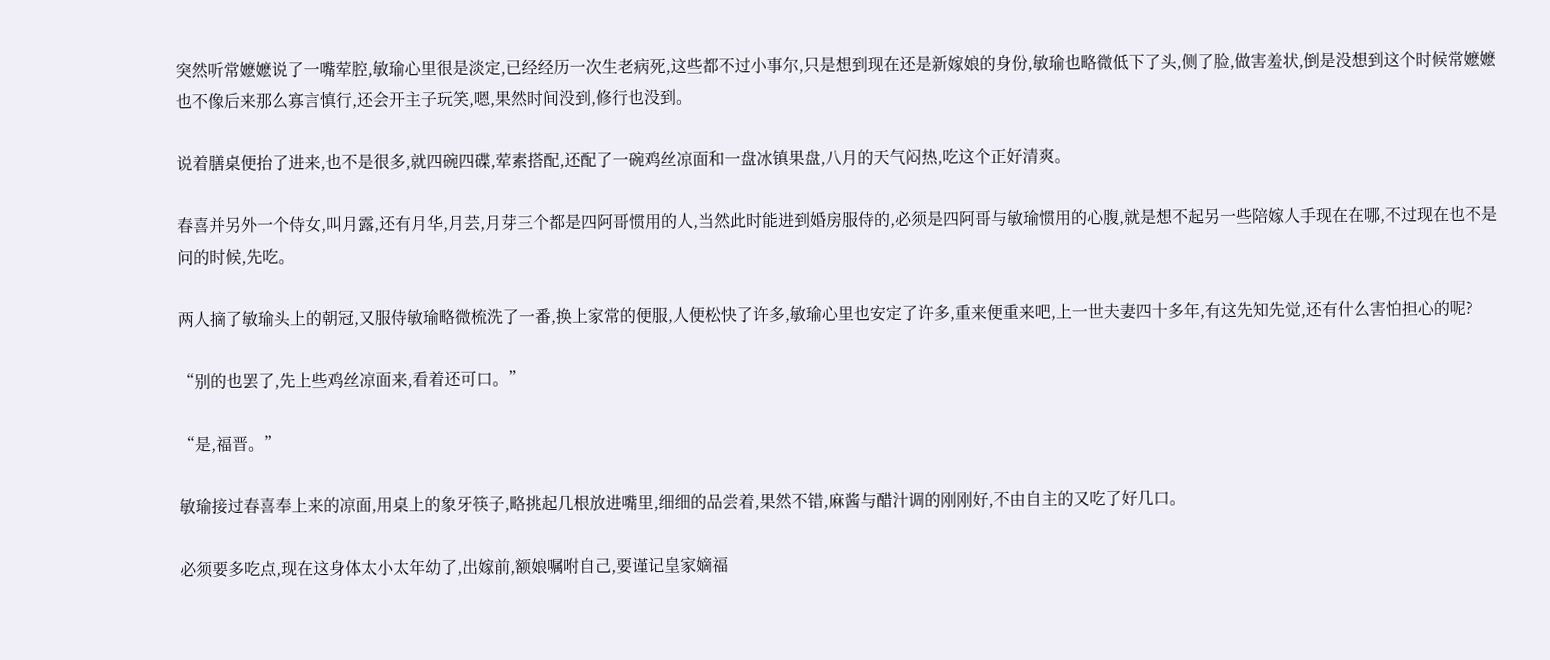突然听常嬷嬷说了一嘴荤腔,敏瑜心里很是淡定,已经经历一次生老病死,这些都不过小事尔,只是想到现在还是新嫁娘的身份,敏瑜也略微低下了头,侧了脸,做害羞状,倒是没想到这个时候常嬷嬷也不像后来那么寡言慎行,还会开主子玩笑,嗯,果然时间没到,修行也没到。

说着膳桌便抬了进来,也不是很多,就四碗四碟,荤素搭配,还配了一碗鸡丝凉面和一盘冰镇果盘,八月的天气闷热,吃这个正好清爽。

春喜并另外一个侍女,叫月露,还有月华,月芸,月芽三个都是四阿哥惯用的人,当然此时能进到婚房服侍的,必须是四阿哥与敏瑜惯用的心腹,就是想不起另一些陪嫁人手现在在哪,不过现在也不是问的时候,先吃。

两人摘了敏瑜头上的朝冠,又服侍敏瑜略微梳洗了一番,换上家常的便服,人便松快了许多,敏瑜心里也安定了许多,重来便重来吧,上一世夫妻四十多年,有这先知先觉,还有什么害怕担心的呢?

“别的也罢了,先上些鸡丝凉面来,看着还可口。”

“是,福晋。”

敏瑜接过春喜奉上来的凉面,用桌上的象牙筷子,略挑起几根放进嘴里,细细的品尝着,果然不错,麻酱与醋汁调的刚刚好,不由自主的又吃了好几口。

必须要多吃点,现在这身体太小太年幼了,出嫁前,额娘嘱咐自己,要谨记皇家嫡福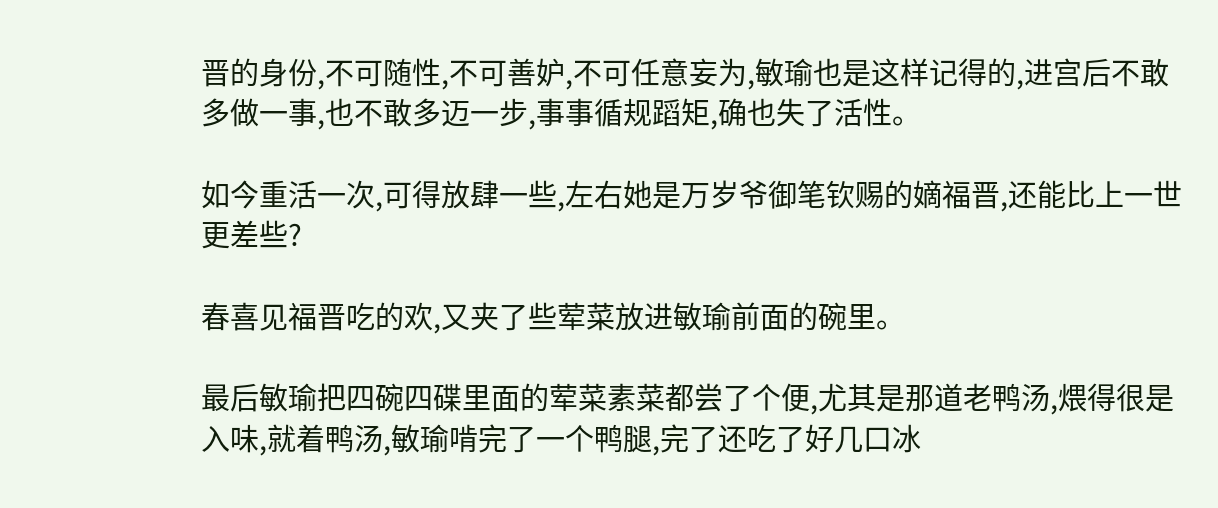晋的身份,不可随性,不可善妒,不可任意妄为,敏瑜也是这样记得的,进宫后不敢多做一事,也不敢多迈一步,事事循规蹈矩,确也失了活性。

如今重活一次,可得放肆一些,左右她是万岁爷御笔钦赐的嫡福晋,还能比上一世更差些?

春喜见福晋吃的欢,又夹了些荤菜放进敏瑜前面的碗里。

最后敏瑜把四碗四碟里面的荤菜素菜都尝了个便,尤其是那道老鸭汤,煨得很是入味,就着鸭汤,敏瑜啃完了一个鸭腿,完了还吃了好几口冰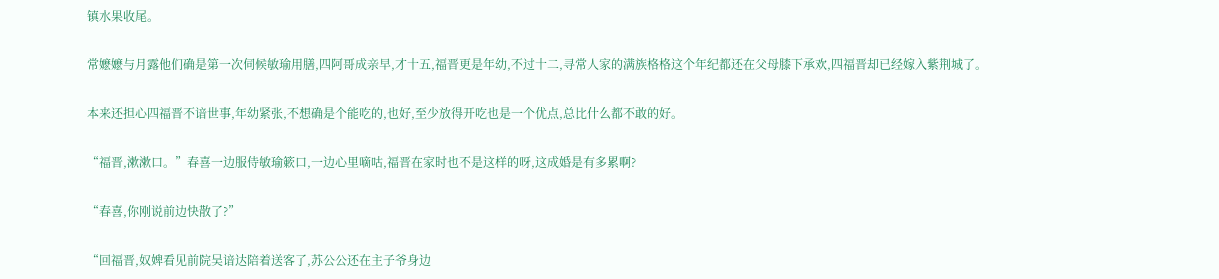镇水果收尾。

常嬷嬷与月露他们确是第一次伺候敏瑜用膳,四阿哥成亲早,才十五,福晋更是年幼,不过十二,寻常人家的满族格格这个年纪都还在父母膝下承欢,四福晋却已经嫁入紫荆城了。

本来还担心四福晋不谙世事,年幼紧张,不想确是个能吃的,也好,至少放得开吃也是一个优点,总比什么都不敢的好。

“福晋,漱漱口。”春喜一边服侍敏瑜簌口,一边心里嘀咕,福晋在家时也不是这样的呀,这成婚是有多累啊?

“春喜,你刚说前边快散了?”

“回福晋,奴婢看见前院吴谙达陪着送客了,苏公公还在主子爷身边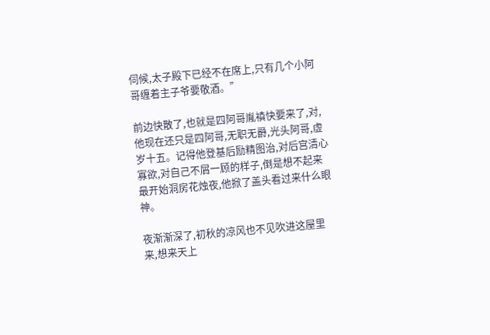伺候,太子殿下已经不在席上,只有几个小阿哥缠着主子爷要敬酒。”

前边快散了,也就是四阿哥胤禛快要来了,对,他现在还只是四阿哥,无职无爵,光头阿哥,虚岁十五。记得他登基后励精图治,对后宫清心寡欲,对自己不屑一顾的样子,倒是想不起来最开始洞房花烛夜,他掀了盖头看过来什么眼神。

夜渐渐深了,初秋的凉风也不见吹进这屋里来,想来天上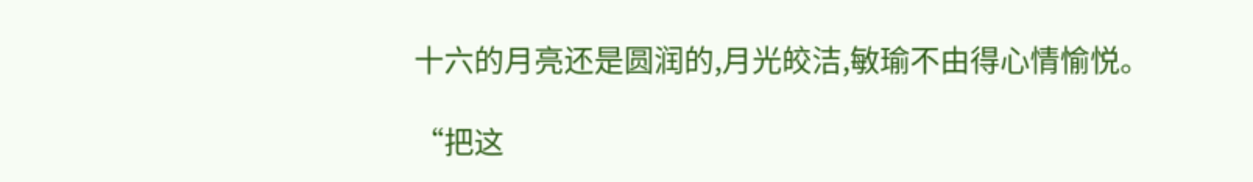十六的月亮还是圆润的,月光皎洁,敏瑜不由得心情愉悦。

“把这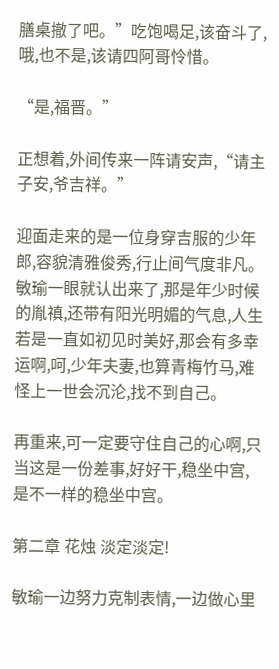膳桌撤了吧。”吃饱喝足,该奋斗了,哦,也不是,该请四阿哥怜惜。

“是,福晋。”

正想着,外间传来一阵请安声,“请主子安,爷吉祥。”

迎面走来的是一位身穿吉服的少年郎,容貌清雅俊秀,行止间气度非凡。敏瑜一眼就认出来了,那是年少时候的胤禛,还带有阳光明媚的气息,人生若是一直如初见时美好,那会有多幸运啊,呵,少年夫妻,也算青梅竹马,难怪上一世会沉沦,找不到自己。

再重来,可一定要守住自己的心啊,只当这是一份差事,好好干,稳坐中宫,是不一样的稳坐中宫。

第二章 花烛 淡定淡定!

敏瑜一边努力克制表情,一边做心里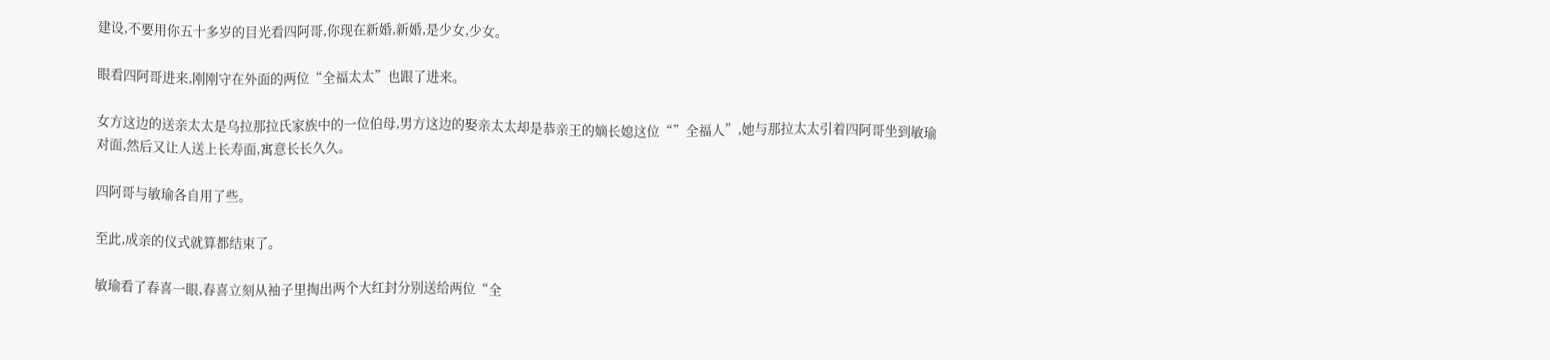建设,不要用你五十多岁的目光看四阿哥,你现在新婚,新婚,是少女,少女。

眼看四阿哥进来,刚刚守在外面的两位“全福太太”也跟了进来。

女方这边的送亲太太是乌拉那拉氏家族中的一位伯母,男方这边的娶亲太太却是恭亲王的嫡长媳这位“”全福人”,她与那拉太太引着四阿哥坐到敏瑜对面,然后又让人送上长寿面,寓意长长久久。

四阿哥与敏瑜各自用了些。

至此,成亲的仪式就算都结束了。

敏瑜看了春喜一眼,春喜立刻从袖子里掏出两个大红封分别送给两位“全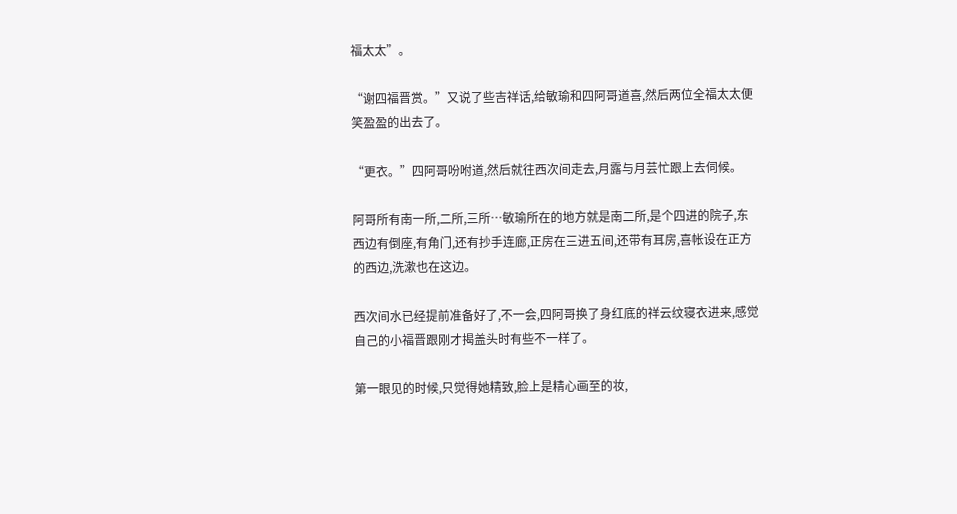福太太”。

“谢四福晋赏。”又说了些吉祥话,给敏瑜和四阿哥道喜,然后两位全福太太便笑盈盈的出去了。

“更衣。”四阿哥吩咐道,然后就往西次间走去,月露与月芸忙跟上去伺候。

阿哥所有南一所,二所,三所…敏瑜所在的地方就是南二所,是个四进的院子,东西边有倒座,有角门,还有抄手连廊,正房在三进五间,还带有耳房,喜帐设在正方的西边,洗漱也在这边。

西次间水已经提前准备好了,不一会,四阿哥换了身红底的祥云纹寝衣进来,感觉自己的小福晋跟刚才揭盖头时有些不一样了。

第一眼见的时候,只觉得她精致,脸上是精心画至的妆,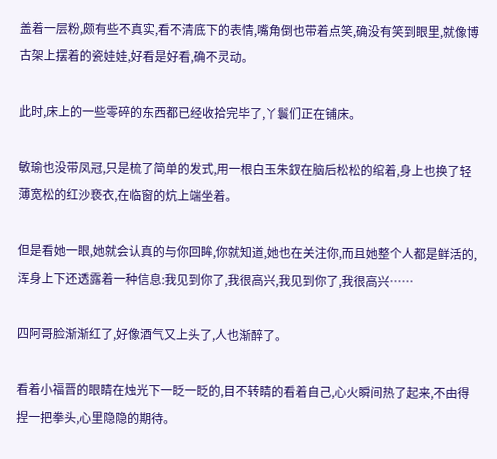盖着一层粉,颇有些不真实,看不清底下的表情,嘴角倒也带着点笑,确没有笑到眼里,就像博古架上摆着的瓷娃娃,好看是好看,确不灵动。

此时,床上的一些零碎的东西都已经收拾完毕了,丫鬟们正在铺床。

敏瑜也没带凤冠,只是梳了简单的发式,用一根白玉朱釵在脑后松松的绾着,身上也换了轻薄宽松的红沙亵衣,在临窗的炕上端坐着。

但是看她一眼,她就会认真的与你回眸,你就知道,她也在关注你,而且她整个人都是鲜活的,浑身上下还透露着一种信息:我见到你了,我很高兴,我见到你了,我很高兴……

四阿哥脸渐渐红了,好像酒气又上头了,人也渐醉了。

看着小福晋的眼睛在烛光下一眨一眨的,目不转睛的看着自己,心火瞬间热了起来,不由得捏一把拳头,心里隐隐的期待。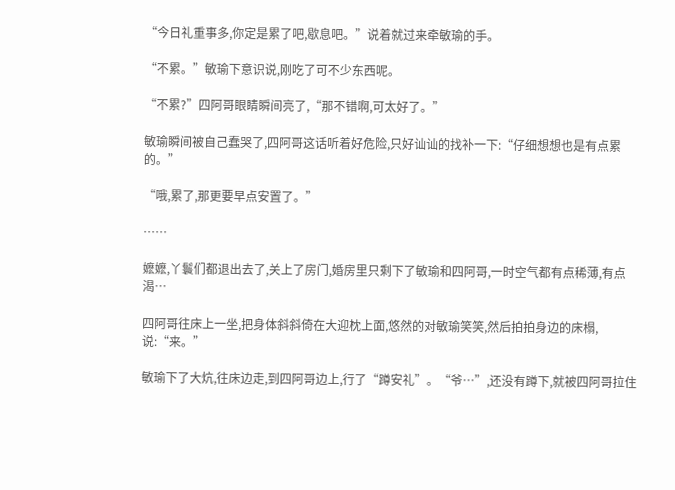“今日礼重事多,你定是累了吧,歇息吧。”说着就过来牵敏瑜的手。

“不累。”敏瑜下意识说,刚吃了可不少东西呢。

“不累?”四阿哥眼睛瞬间亮了,“那不错啊,可太好了。”

敏瑜瞬间被自己蠢哭了,四阿哥这话听着好危险,只好讪讪的找补一下:“仔细想想也是有点累的。”

“哦,累了,那更要早点安置了。”

……

嬷嬷,丫鬟们都退出去了,关上了房门,婚房里只剩下了敏瑜和四阿哥,一时空气都有点稀薄,有点渴…

四阿哥往床上一坐,把身体斜斜倚在大迎枕上面,悠然的对敏瑜笑笑,然后拍拍身边的床榻,说:“来。”

敏瑜下了大炕,往床边走,到四阿哥边上,行了“蹲安礼”。“爷…”,还没有蹲下,就被四阿哥拉住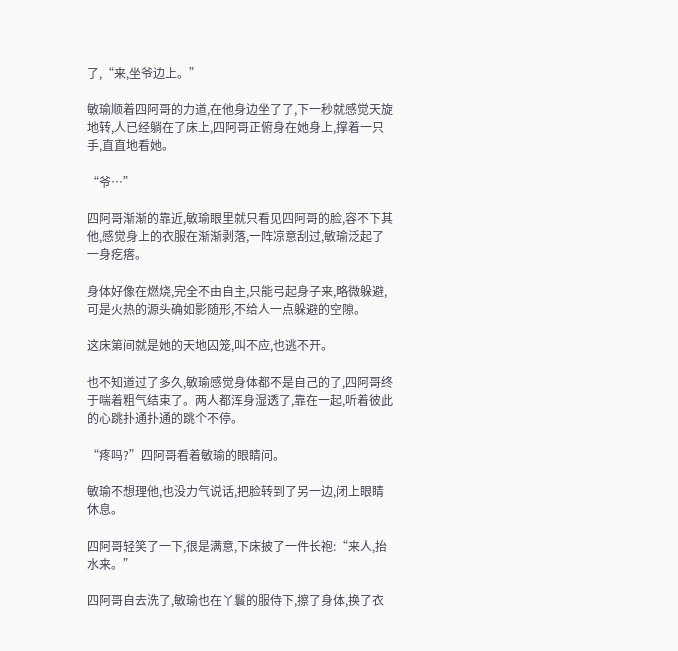了,“来,坐爷边上。”

敏瑜顺着四阿哥的力道,在他身边坐了了,下一秒就感觉天旋地转,人已经躺在了床上,四阿哥正俯身在她身上,撑着一只手,直直地看她。

“爷…”

四阿哥渐渐的靠近,敏瑜眼里就只看见四阿哥的脸,容不下其他,感觉身上的衣服在渐渐剥落,一阵凉意刮过,敏瑜泛起了一身疙瘩。

身体好像在燃烧,完全不由自主,只能弓起身子来,略微躲避,可是火热的源头确如影随形,不给人一点躲避的空隙。

这床第间就是她的天地囚笼,叫不应,也逃不开。

也不知道过了多久,敏瑜感觉身体都不是自己的了,四阿哥终于喘着粗气结束了。两人都浑身湿透了,靠在一起,听着彼此的心跳扑通扑通的跳个不停。

“疼吗?”四阿哥看着敏瑜的眼睛问。

敏瑜不想理他,也没力气说话,把脸转到了另一边,闭上眼睛休息。

四阿哥轻笑了一下,很是满意,下床披了一件长袍:“来人,抬水来。”

四阿哥自去洗了,敏瑜也在丫鬟的服侍下,擦了身体,换了衣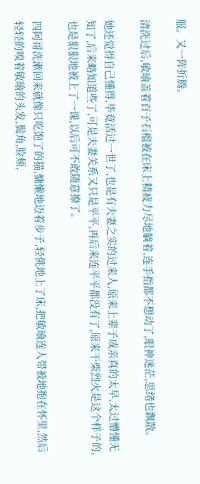服。又一阵折腾。

清洗过后,敏瑜盖着百子石榴被在床上精疲力尽地躺着,连手指都不想动了,眼神迷茫,思绪也飘散。

她还觉得自己懂得,毕竟活过一世了,也是有夫妻之实的过来人,原来上辈子成亲真的太早,太过懵懂无知了,后来略知道些了,可是夫妻关系又只是平平,再后来连平平都没有了,原来干柴烈火是这个样子的,也是狠狠地被上了一课,以后可不敢随意撩了。

四阿哥洗漱回来就像只吃饱了的猫,慵懒地迈着步子,轻佻地上了床,把敏瑜连人带被地抱在怀里,然后轻轻的嗅着敏瑜的头发,鬓角,脸颊,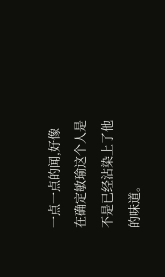一点一点的闻,好像在确定敏瑜这个人是不是已经沾染上了他的味道。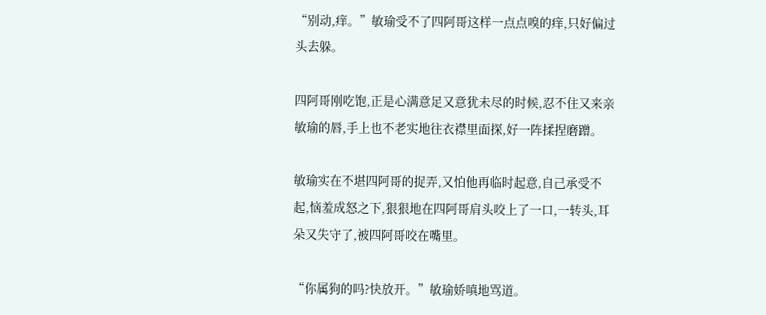“别动,痒。”敏瑜受不了四阿哥这样一点点嗅的痒,只好偏过头去躲。

四阿哥刚吃饱,正是心满意足又意犹未尽的时候,忍不住又来亲敏瑜的唇,手上也不老实地往衣襟里面探,好一阵揉捏磨蹭。

敏瑜实在不堪四阿哥的捉弄,又怕他再临时起意,自己承受不起,恼羞成怒之下,狠狠地在四阿哥肩头咬上了一口,一转头,耳朵又失守了,被四阿哥咬在嘴里。

“你属狗的吗?快放开。”敏瑜娇嗔地骂道。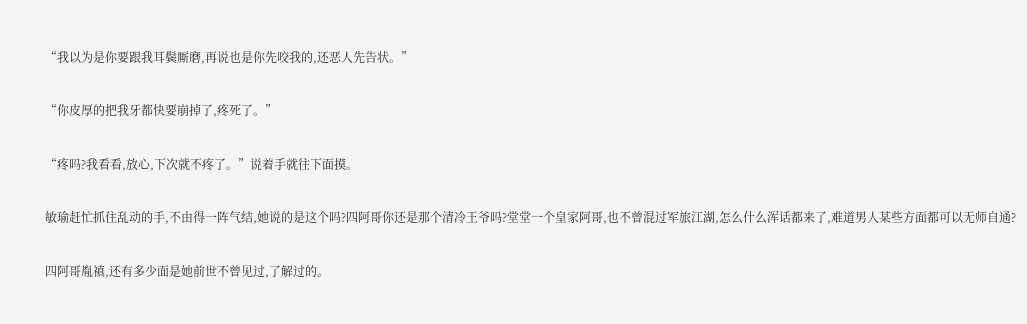“我以为是你要跟我耳鬓厮磨,再说也是你先咬我的,还恶人先告状。”

“你皮厚的把我牙都快要崩掉了,疼死了。”

“疼吗?我看看,放心,下次就不疼了。”说着手就往下面摸。

敏瑜赶忙抓住乱动的手,不由得一阵气结,她说的是这个吗?四阿哥你还是那个清冷王爷吗?堂堂一个皇家阿哥,也不曾混过军旅江湖,怎么什么浑话都来了,难道男人某些方面都可以无师自通?

四阿哥胤禛,还有多少面是她前世不曾见过,了解过的。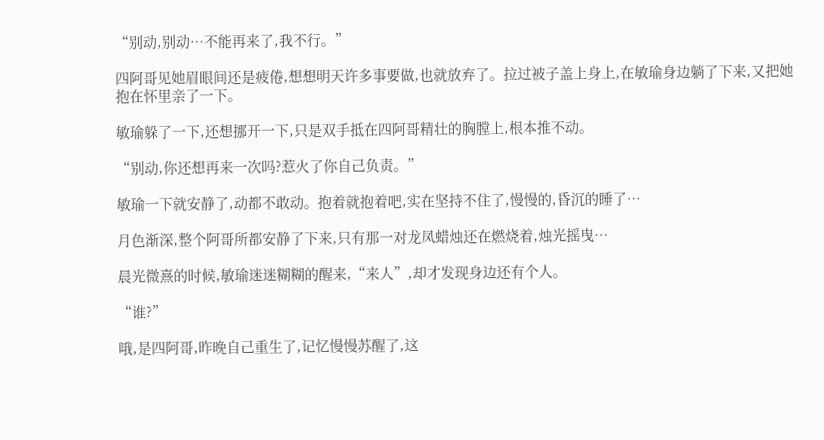“别动,别动…不能再来了,我不行。”

四阿哥见她眉眼间还是疲倦,想想明天许多事要做,也就放弃了。拉过被子盖上身上,在敏瑜身边躺了下来,又把她抱在怀里亲了一下。

敏瑜躲了一下,还想挪开一下,只是双手抵在四阿哥精壮的胸膛上,根本推不动。

“别动,你还想再来一次吗?惹火了你自己负责。”

敏瑜一下就安静了,动都不敢动。抱着就抱着吧,实在坚持不住了,慢慢的,昏沉的睡了…

月色渐深,整个阿哥所都安静了下来,只有那一对龙凤蜡烛还在燃烧着,烛光摇曳…

晨光微熹的时候,敏瑜迷迷糊糊的醒来,“来人”,却才发现身边还有个人。

“谁?”

哦,是四阿哥,昨晚自己重生了,记忆慢慢苏醒了,这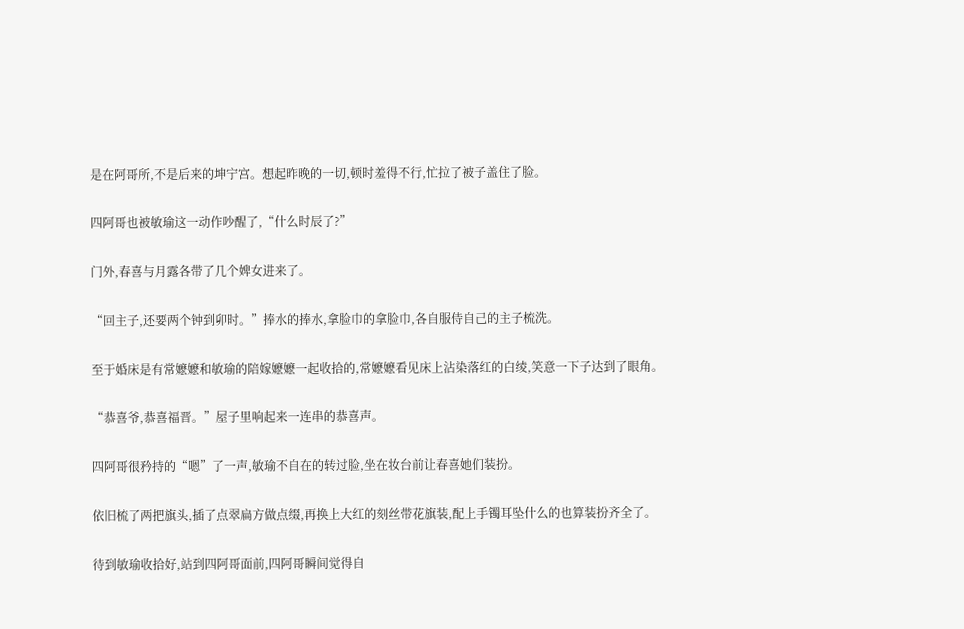是在阿哥所,不是后来的坤宁宫。想起昨晚的一切,顿时羞得不行,忙拉了被子盖住了脸。

四阿哥也被敏瑜这一动作吵醒了,“什么时辰了?”

门外,春喜与月露各带了几个婢女进来了。

“回主子,还要两个钟到卯时。”捧水的捧水,拿脸巾的拿脸巾,各自服侍自己的主子梳洗。

至于婚床是有常嬷嬷和敏瑜的陪嫁嬷嬷一起收拾的,常嬷嬷看见床上沾染落红的白绫,笑意一下子达到了眼角。

“恭喜爷,恭喜福晋。”屋子里响起来一连串的恭喜声。

四阿哥很矜持的“嗯”了一声,敏瑜不自在的转过脸,坐在妆台前让春喜她们装扮。

依旧梳了两把旗头,插了点翠扁方做点缀,再换上大红的刻丝带花旗装,配上手镯耳坠什么的也算装扮齐全了。

待到敏瑜收拾好,站到四阿哥面前,四阿哥瞬间觉得自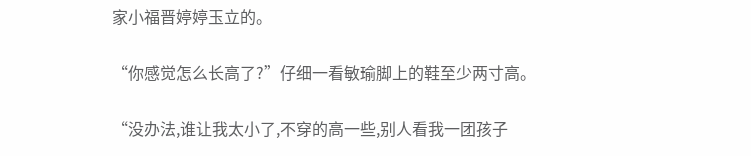家小福晋婷婷玉立的。

“你感觉怎么长高了?”仔细一看敏瑜脚上的鞋至少两寸高。

“没办法,谁让我太小了,不穿的高一些,别人看我一团孩子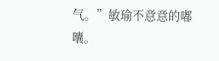气。”敏瑜不意意的嘟囔。